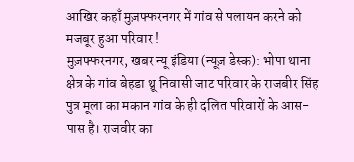आखिर कहाँ मुज़फ्फरनगर में गांव से पलायन करने को मजबूर हुआ परिवार !
मुज़फ्फरनगर, खबर न्यू इंडिया (न्यूज़ डेस्क): भोपा थाना क्षेत्र के गांव बेहडा थ्रू निवासी जाट परिवार के राजबीर सिंह पुत्र मूला का मकान गांव के ही दलित परिवारों के आस-पास है। राजवीर का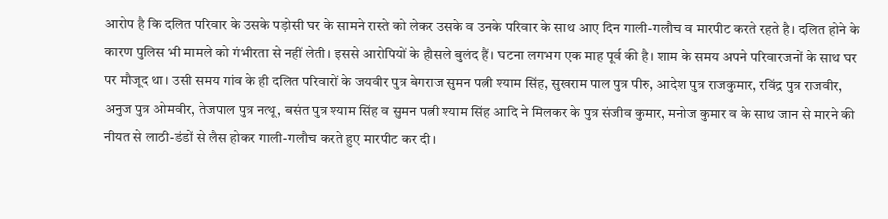आरोप है कि दलित परिवार के उसके पड़ोसी घर के सामने रास्ते को लेकर उसके व उनके परिवार के साथ आए दिन गाली-गलौच व मारपीट करते रहते है। दलित होने के कारण पुलिस भी मामले को गंभीरता से नहीं लेती। इससे आरोपियों के हौसले बुलंद हैं। घटना लगभग एक माह पूर्व की है। शाम के समय अपने परिवारजनों के साथ घर पर मौजूद था। उसी समय गांव के ही दलित परिवारों के जयवीर पुत्र बेगराज सुमन पत्नी श्याम सिंह, सुखराम पाल पुत्र पीरु, आदेश पुत्र राजकुमार, रविंद्र पुत्र राजवीर, अनुज पुत्र ओमवीर, तेजपाल पुत्र नत्थू, बसंत पुत्र श्याम सिंह व सुमन पत्नी श्याम सिंह आदि ने मिलकर के पुत्र संजीव कुमार, मनोज कुमार व के साथ जान से मारने की नीयत से लाठी-डंडों से लैस होकर गाली-गलौच करते हुए मारपीट कर दी।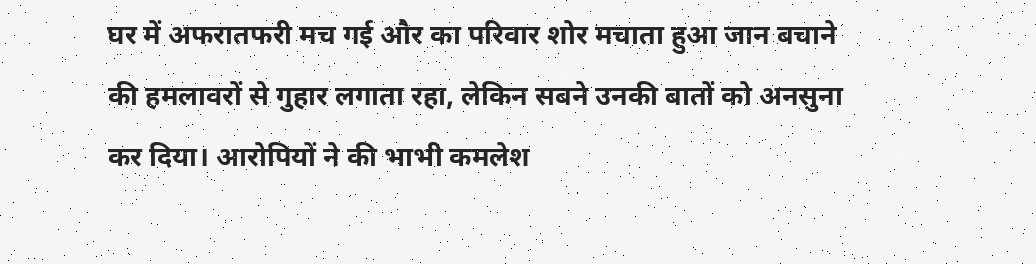घर में अफरातफरी मच गई और का परिवार शोर मचाता हुआ जान बचाने की हमलावरों से गुहार लगाता रहा, लेकिन सबने उनकी बातों को अनसुना कर दिया। आरोपियों ने की भाभी कमलेश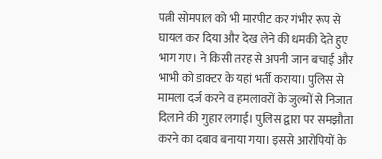पत्नी सोमपाल को भी मारपीट कर गंभीर रूप से घायल कर दिया और देख लेने की धमकी देते हुए भाग गए। ने किसी तरह से अपनी जान बचाई और भाभी को डाक्टर के यहां भर्ती कराया। पुलिस से मामला दर्ज करने व हमलावरों के जुल्मों से निजात दिलाने की गुहार लगाई। पुलिस द्वारा पर समझौता करने का दबाव बनाया गया। इससे आरोपियों के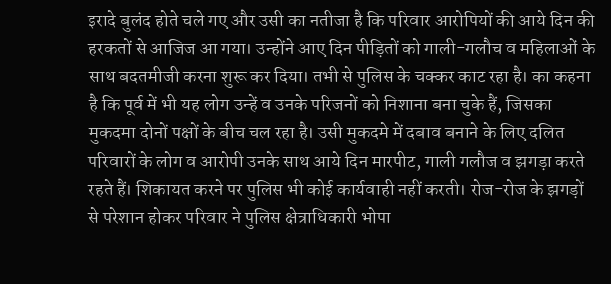इरादे बुलंद होते चले गए और उसी का नतीजा है कि परिवार आरोपियों की आये दिन की हरकतों से आजिज आ गया। उन्होंने आए दिन पीड़ितों को गाली-गलौच व महिलाओं के साथ बदतमीजी करना शुरू कर दिया। तभी से पुलिस के चक्कर काट रहा है। का कहना है कि पूर्व में भी यह लोग उन्हें व उनके परिजनों को निशाना बना चुके हैं, जिसका मुकदमा दोनों पक्षों के बीच चल रहा है। उसी मुकदमे में दबाव बनाने के लिए दलित परिवारों के लोग व आरोपी उनके साथ आये दिन मारपीट, गाली गलौज व झगड़ा करते रहते हैं। शिकायत करने पर पुलिस भी कोई कार्यवाही नहीं करती। रोज-रोज के झगड़ों से परेशान होकर परिवार ने पुलिस क्षेत्राधिकारी भोपा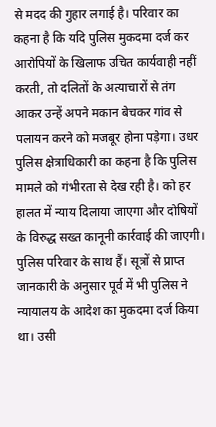से मदद की गुहार लगाई है। परिवार का कहना है कि यदि पुलिस मुकदमा दर्ज कर आरोपियों के खिलाफ उचित कार्यवाही नहीं करती, तो दलितों के अत्याचारों से तंग आकर उन्हें अपने मकान बेचकर गांव से पलायन करने को मजबूर होना पड़ेगा। उधर पुलिस क्षेत्राधिकारी का कहना है कि पुलिस मामले को गंभीरता से देख रही है। को हर हालत में न्याय दिलाया जाएगा और दोषियों के विरुद्ध सख्त कानूनी कार्रवाई की जाएगी। पुलिस परिवार के साथ हैं। सूत्रों से प्राप्त जानकारी के अनुसार पूर्व में भी पुलिस ने न्यायालय के आदेश का मुकदमा दर्ज किया था। उसी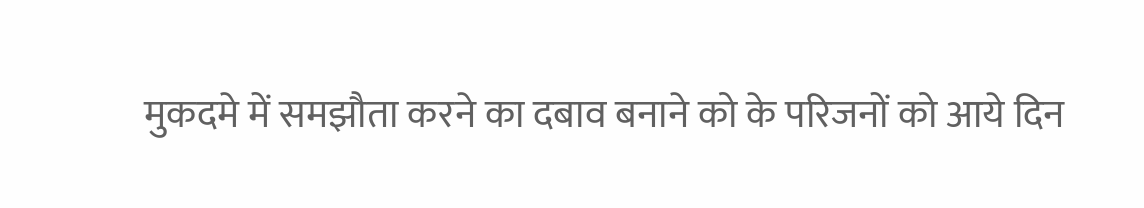मुकदमे में समझौता करने का दबाव बनाने को के परिजनों को आये दिन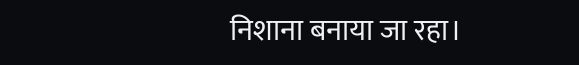निशाना बनाया जा रहा।